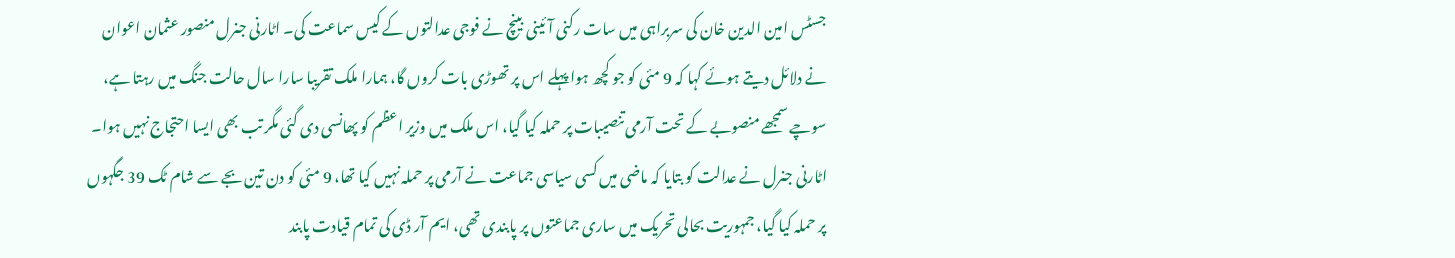جسٹس امین الدین خان کی سربراہی میں سات رکنی آئینی بینچ نے فوجی عدالتوں کے کیس سماعت کی۔ اٹارنی جنرل منصور عثمان اعوان نے دلائل دیتے ہوئے کہا کہ 9 مئی کو جو کچھ ہوا پہلے اس پر تھوڑی بات کروں گا، ہمارا ملک تقریبا سارا سال حالت جنگ میں رہتا ہے، سوچے سمجھے منصوبے کے تحت آرمی تنصیبات پر حملہ کیا گیا، اس ملک میں وزیر اعظم کو پھانسی دی گئی مگر تب بھی ایسا احتجاج نہیں ہوا۔
اٹارنی جنرل نے عدالت کو بتایا کہ ماضی میں کسی سیاسی جماعت نے آرمی پر حملہ نہیں کیا تھا، 9 مئی کو دن تین بجے سے شام ٹک 39 جگہوں پر حملہ کیا گیا، جمہوریت بحالی تحریک میں ساری جماعتوں پر پابندی تھی، ایم آر ڈی کی تمام قیادت پابند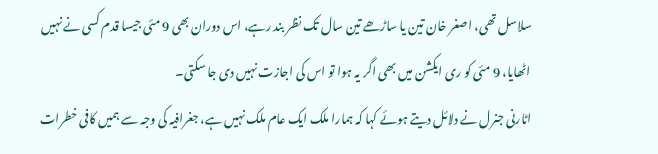سلاسل تھی، اصغر خان تین یا ساڑھے تین سال تک نظر بند رہے، اس دوران بھی 9 مئی جیسا قدم کسی نے نہیں اٹھایا، 9 مئی کو ری ایکشن میں بھی اگر یہ ہوا تو اس کی اجازت نہیں دی جا سکتی۔
اٹارنی جنرل نے دلائل دیتے ہوئے کہا کہ ہمارا ملک ایک عام ملک نہیں ہے، جغرافیہ کی وجہ سے ہمیں کافی خطرات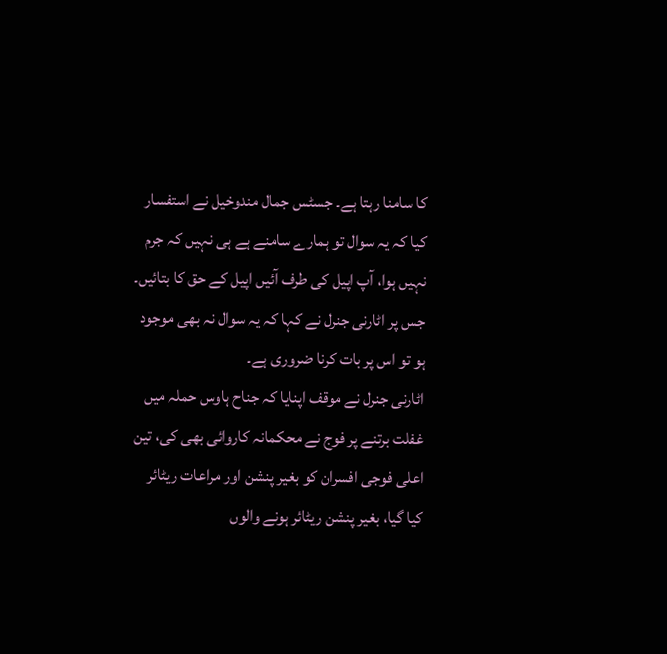کا سامنا رہتا ہے۔ جسٹس جمال مندوخیل نے استفسار کیا کہ یہ سوال تو ہمارے سامنے ہے ہی نہیں کہ جرم نہیں ہوا، آپ اپیل کی طرف آئیں اپیل کے حق کا بتائیں۔ جس پر اٹارنی جنرل نے کہا کہ یہ سوال نہ بھی موجود ہو تو اس پر بات کرنا ضروری ہے۔
اٹارنی جنرل نے موقف اپنایا کہ جناح ہاوس حملہ میں غفلت برتنے پر فوج نے محکمانہ کاروائی بھی کی، تین اعلی فوجی افسران کو بغیر پنشن اور مراعات ریٹائر کیا گیا، بغیر پنشن ریٹائر ہونے والوں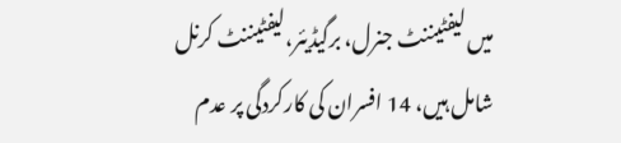میں لیفٹیننٹ جنرل، برگیڈیئر،لیفٹیننٹ کرنل شامل ہیں، 14 افسران کی کارکردگی پر عدم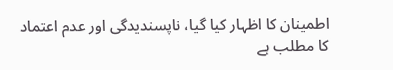اطمینان کا اظہار کیا گیا، ناپسندیدگی اور عدم اعتماد کا مطلب ہے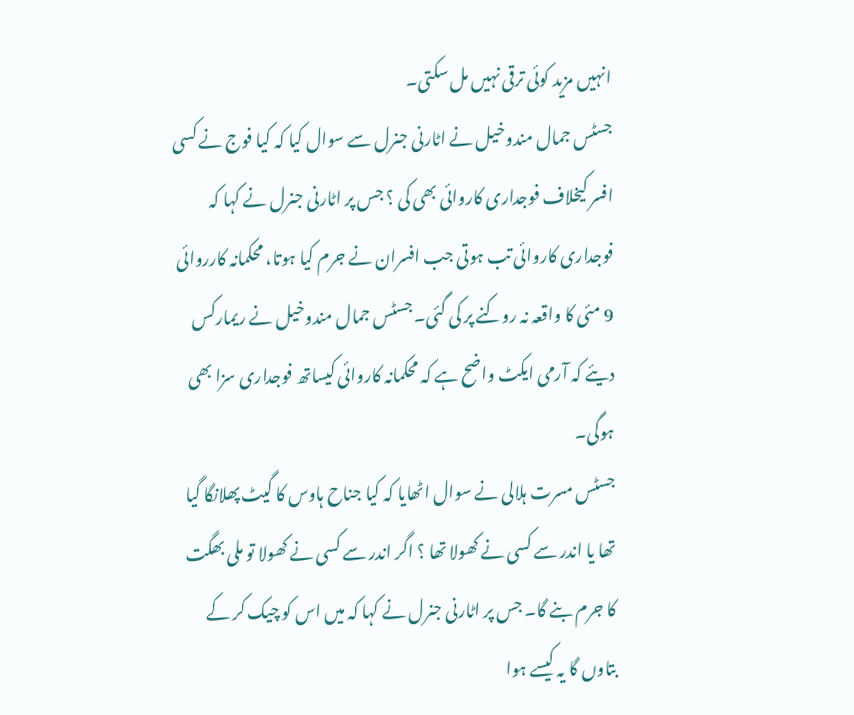انہیں مزید کوئی ترقی نہیں مل سکتی۔
جسٹس جمال مندوخیل نے اٹارنی جنرل سے سوال کیا کہ کیا فوج نے کسی افسر کیخلاف فوجداری کاروائی بھی کی ؟ جس پر اٹارنی جنرل نے کہا کہ فوجداری کاروائی تب ہوتی جب افسران نے جرم کیا ہوتا، محکمانہ کارروائی 9 مئی کا واقعہ نہ روکنے پر کی گئی۔ جسٹس جمال مندوخیل نے ریمارکس دیئے کہ آرمی ایکٹ واضح ہے کہ محکمانہ کاروائی کیساتھ فوجداری سزا بھی ہوگی۔
جسٹس مسرت ہلالی نے سوال اٹھایا کہ کیا جناح ہاوس کا گیٹ پھلانگا گیا تھا یا اندر سے کسی نے کھولا تھا ؟ اگر اندر سے کسی نے کھولا تو ملی بھگت کا جرم بنے گا۔ جس پر اٹارنی جنرل نے کہا کہ میں اس کو چیک کر کے بتاوں گا یہ کیسے ہوا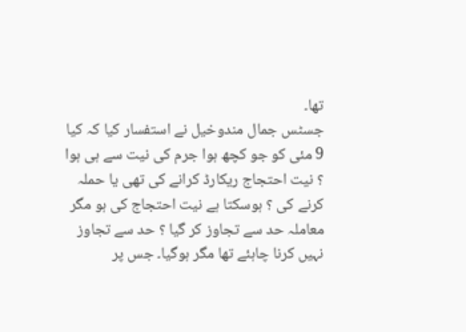تھا۔
جسٹس جمال مندوخیل نے استفسار کیا کہ کیا 9 مئی کو جو کچھ ہوا جرم کی نیت سے ہی ہوا ؟ نیت احتجاج ریکارڈ کرانے کی تھی یا حملہ کرنے کی ؟ ہوسکتا ہے نیت احتجاج کی ہو مگر معاملہ حد سے تجاوز کر گیا ؟ حد سے تجاوز نہیں کرنا چاہئے تھا مگر ہوگیا۔ جس پر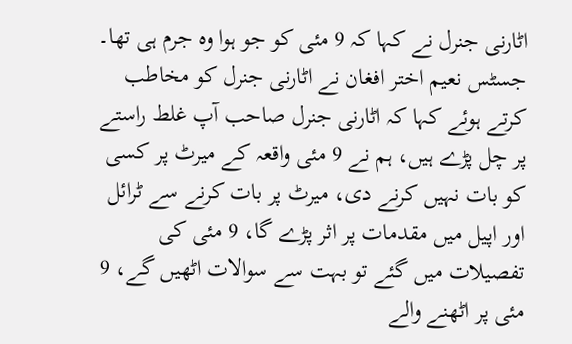اٹارنی جنرل نے کہا کہ 9 مئی کو جو ہوا وہ جرم ہی تھا۔
جسٹس نعیم اختر افغان نے اٹارنی جنرل کو مخاطب کرتے ہوئے کہا کہ اٹارنی جنرل صاحب آپ غلط راستے پر چل پڑے ہیں، ہم نے 9 مئی واقعہ کے میرٹ پر کسی کو بات نہیں کرنے دی، میرٹ پر بات کرنے سے ٹرائل اور اپیل میں مقدمات پر اثر پڑے گا، 9 مئی کی تفصیلات میں گئے تو بہت سے سوالات اٹھیں گے، 9 مئی پر اٹھنے والے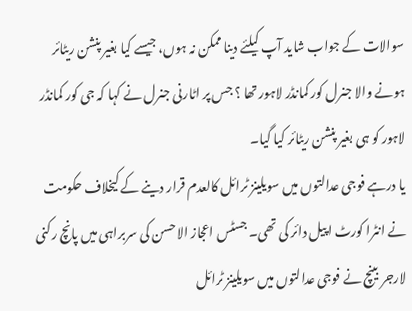سوالات کے جواب شاید آپ کیلئے دینا ممکن نہ ہوں، جیسے کیا بغیر پنشن ریٹائر ہونے والا جنرل کور کمانڈر لاہور تھا ؟ جس پر اٹارنی جنرل نے کہا کہ جی کور کمانڈر لاہور کو ہی بغیر پنشن ریٹائر کیا گیا۔
یا درہے فوجی عدالتوں میں سویلینز ٹرائل کالعدم قرار دینے کے کیخلاف حکومت نے انٹرا کورٹ اپیل دائر کی تھی۔ جسٹس اعجاز الاحسن کی سربراہی میں پانچ رکنی لارجر بینچ نے فوجی عدالتوں میں سویلینز ٹرائل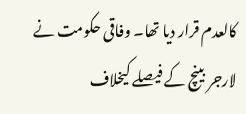کالعدم قرار دیا تھا۔ وفاقی حکومت نے لارجر بینچ کے فیصلے کیخلاف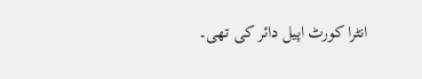انٹرا کورٹ اپیل دائر کی تھی۔